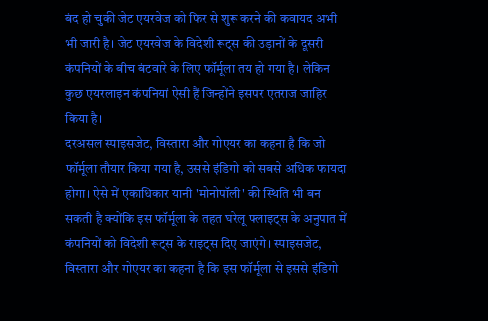बंद हो चुकी जेट एयरवेज को फिर से शुरू करने की कवायद अभी भी जारी है। जेट एयरवेज के विदेशी रूट्स की उड़ानों के दूसरी कंपनियों के बीच बंटवारे के लिए फॉर्मूला तय हो गया है। लेकिन कुछ एयरलाइन कंपनियां ऐसी हैं जिन्होंने इसपर एतराज जाहिर किया है।
दरअसल स्पाइसजेट, विस्तारा और गोएयर का कहना है कि जो फॉर्मूला तौयार किया गया है, उससे इंडिगो को सबसे अधिक फायदा होगा। ऐसे में एकाधिकार यानी 'मोनोपॉली' की स्थिति भी बन सकती है क्योंकि इस फॉर्मूला के तहत घरेलू फ्लाइट्स के अनुपात में कंपनियों को विदेशी रूट्स के राइट्स दिए जाएंगे। स्पाइसजेट, विस्तारा और गोएयर का कहना है कि इस फॉर्मूला से इससे इंडिगो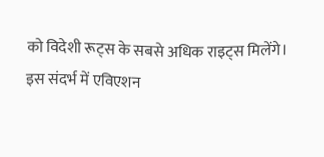को विदेशी रूट्स के सबसे अधिक राइट्स मिलेंगे।
इस संदर्भ में एविएशन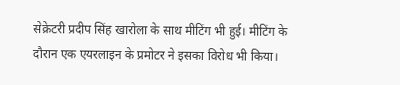सेक्रेटरी प्रदीप सिंह खारोला के साथ मीटिंग भी हुई। मीटिंग के दौरान एक एयरलाइन के प्रमोटर ने इसका विरोध भी किया।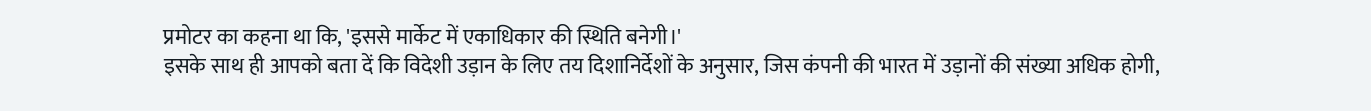प्रमोटर का कहना था कि, 'इससे मार्केट में एकाधिकार की स्थिति बनेगी।'
इसके साथ ही आपको बता दें कि विदेशी उड़ान के लिए तय दिशानिर्देशों के अनुसार, जिस कंपनी की भारत में उड़ानों की संख्या अधिक होगी,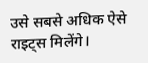उसे सबसे अधिक ऐसे राइट्स मिलेंगे।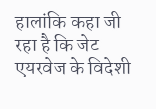हालांकि कहा जी रहा है कि जेट एयरवेज के विदेशी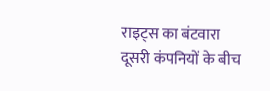राइट्स का बंटवारा दूसरी कंपनियों के बीच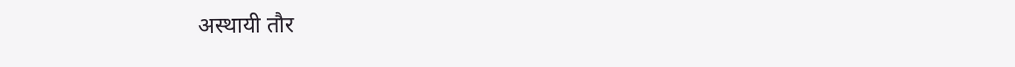अस्थायी तौर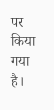पर किया गया है।